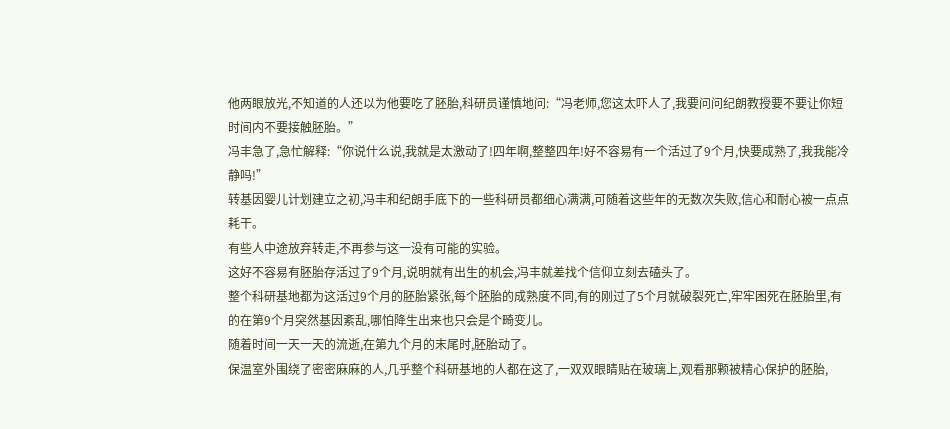他两眼放光,不知道的人还以为他要吃了胚胎,科研员谨慎地问:“冯老师,您这太吓人了,我要问问纪朗教授要不要让你短时间内不要接触胚胎。”
冯丰急了,急忙解释:“你说什么说,我就是太激动了!四年啊,整整四年!好不容易有一个活过了9个月,快要成熟了,我我能冷静吗!”
转基因婴儿计划建立之初,冯丰和纪朗手底下的一些科研员都细心满满,可随着这些年的无数次失败,信心和耐心被一点点耗干。
有些人中途放弃转走,不再参与这一没有可能的实验。
这好不容易有胚胎存活过了9个月,说明就有出生的机会,冯丰就差找个信仰立刻去磕头了。
整个科研基地都为这活过9个月的胚胎紧张,每个胚胎的成熟度不同,有的刚过了5个月就破裂死亡,牢牢困死在胚胎里,有的在第9个月突然基因紊乱,哪怕降生出来也只会是个畸变儿。
随着时间一天一天的流逝,在第九个月的末尾时,胚胎动了。
保温室外围绕了密密麻麻的人,几乎整个科研基地的人都在这了,一双双眼睛贴在玻璃上,观看那颗被精心保护的胚胎,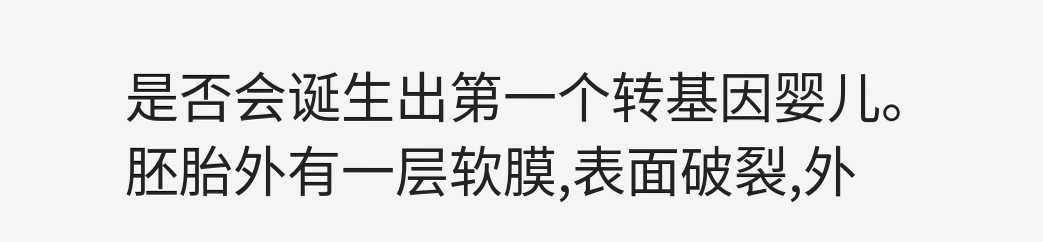是否会诞生出第一个转基因婴儿。
胚胎外有一层软膜,表面破裂,外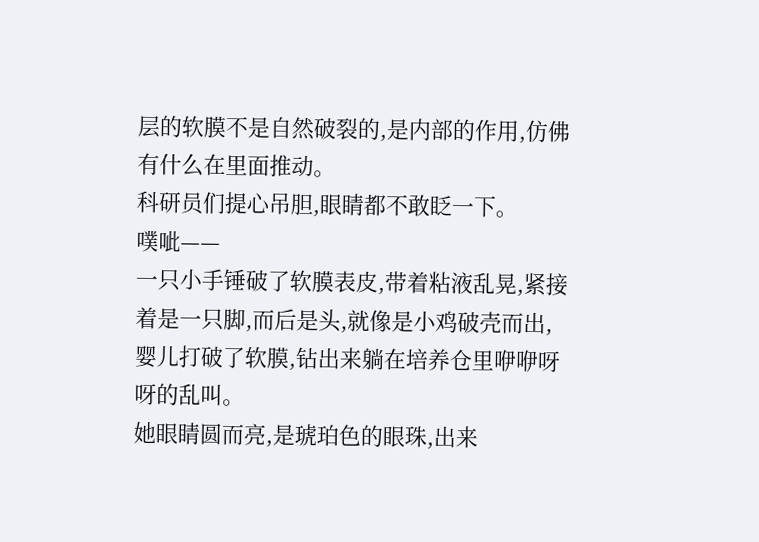层的软膜不是自然破裂的,是内部的作用,仿佛有什么在里面推动。
科研员们提心吊胆,眼睛都不敢眨一下。
噗呲——
一只小手锤破了软膜表皮,带着粘液乱晃,紧接着是一只脚,而后是头,就像是小鸡破壳而出,婴儿打破了软膜,钻出来躺在培养仓里咿咿呀呀的乱叫。
她眼睛圆而亮,是琥珀色的眼珠,出来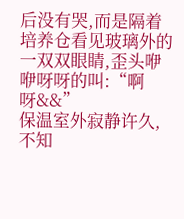后没有哭,而是隔着培养仓看见玻璃外的一双双眼睛,歪头咿咿呀呀的叫:“啊呀&&”
保温室外寂静许久,不知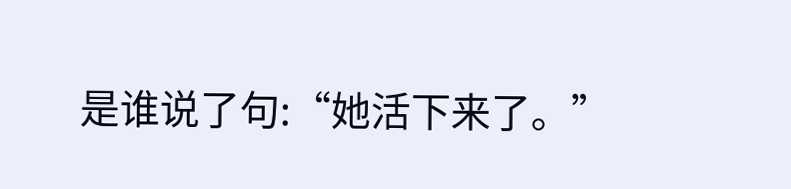是谁说了句:“她活下来了。”